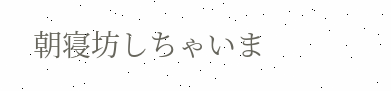朝寝坊しちゃいま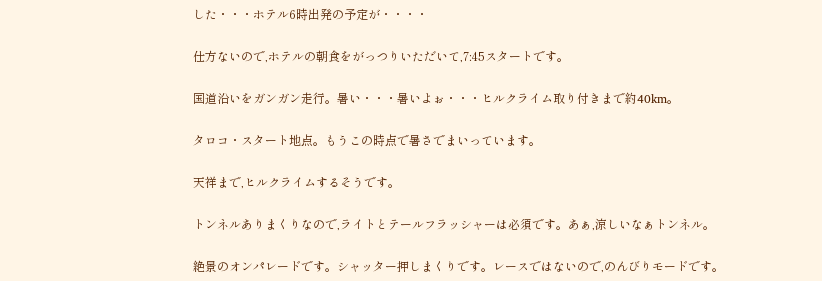した・・・ホテル6時出発の予定が・・・・

仕方ないので,ホテルの朝食をがっつりいただいて,7:45スタートです。

国道沿いをガンガン走行。暑い・・・暑いよぉ・・・ヒルクライム取り付きまで約40km。

タロコ・スタート地点。もうこの時点で暑さでまいっています。

天祥まで,ヒルクライムするそうです。

トンネルありまくりなので,ライトとテールフラッシャーは必須です。あぁ,涼しいなぁトンネル。

絶景のオンパレードです。シャッター押しまくりです。レースではないので,のんびりモードです。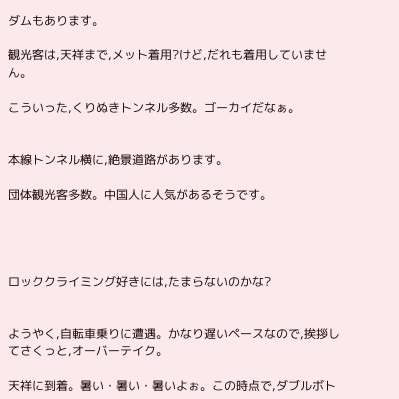ダムもあります。

観光客は,天祥まで,メット着用?けど,だれも着用していません。

こういった,くりぬきトンネル多数。ゴーカイだなぁ。


本線トンネル横に,絶景道路があります。

団体観光客多数。中国人に人気があるそうです。




ロッククライミング好きには,たまらないのかな?


ようやく,自転車乗りに遭遇。かなり遅いペースなので,挨拶してさくっと,オーバーテイク。

天祥に到着。暑い・暑い・暑いよぉ。この時点で,ダブルボト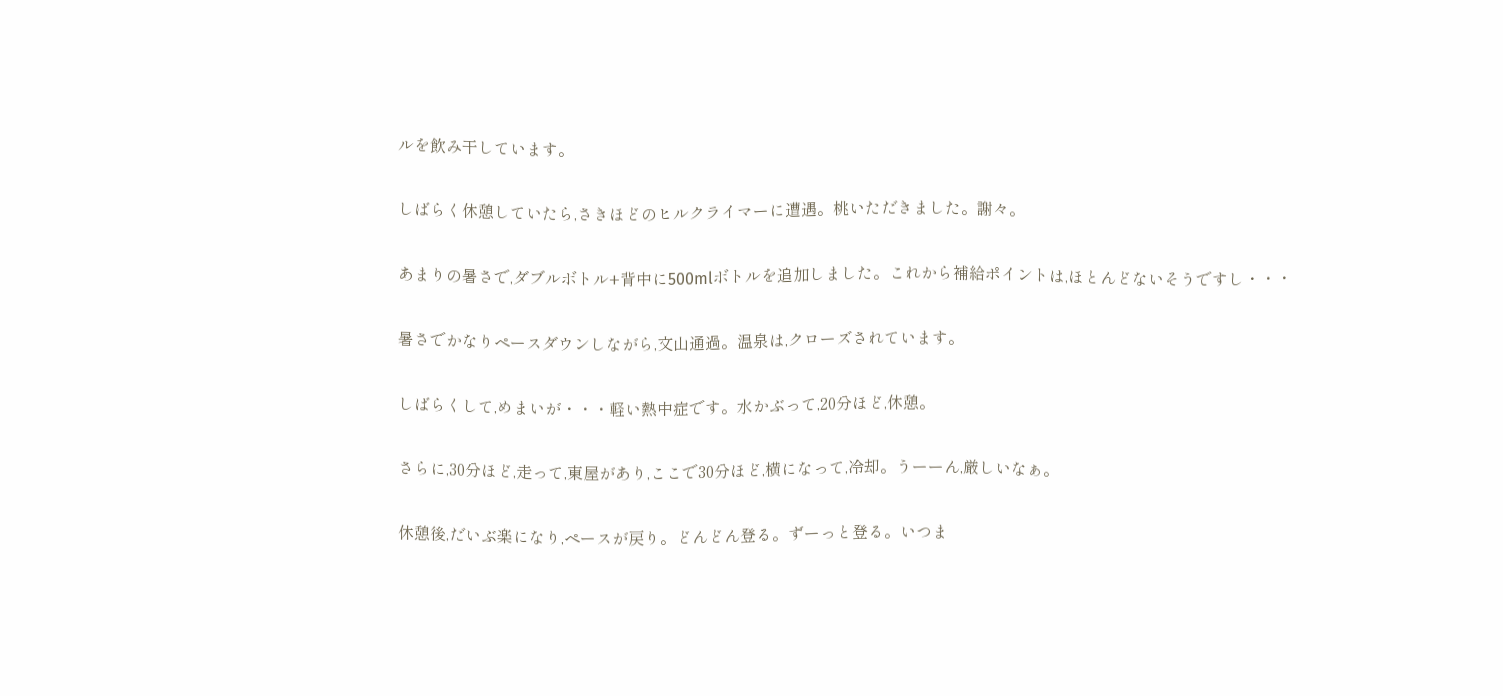ルを飲み干しています。

しばらく休憩していたら,さきほどのヒルクライマーに遭遇。桃いただきました。謝々。

あまりの暑さで,ダブルボトル+背中に500mlボトルを追加しました。これから補給ポイントは,ほとんどないそうですし・・・

暑さでかなりペースダウンしながら,文山通過。温泉は,クローズされています。

しばらくして,めまいが・・・軽い熱中症です。水かぶって,20分ほど,休憩。

さらに,30分ほど,走って,東屋があり,ここで30分ほど,横になって,冷却。うーーん,厳しいなぁ。

休憩後,だいぶ楽になり,ペースが戻り。どんどん登る。ずーっと登る。いつま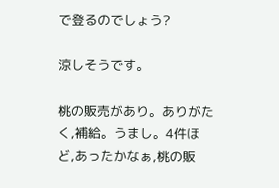で登るのでしょう?

涼しそうです。

桃の販売があり。ありがたく,補給。うまし。4件ほど,あったかなぁ,桃の販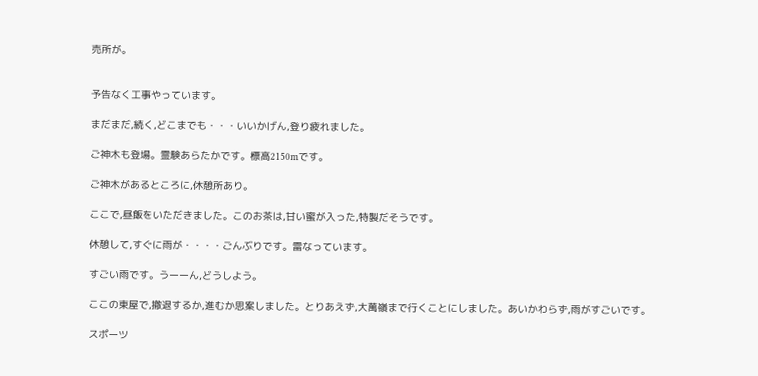売所が。


予告なく工事やっています。

まだまだ,続く,どこまでも・・・いいかげん,登り疲れました。

ご神木も登場。霊験あらたかです。標高2150mです。

ご神木があるところに,休憩所あり。

ここで,昼飯をいただきました。このお茶は,甘い蜜が入った,特製だそうです。

休憩して,すぐに雨が・・・・ごんぶりです。雷なっています。

すごい雨です。うーーん,どうしよう。

ここの東屋で,撤退するか,進むか思案しました。とりあえず,大萬嶺まで行くことにしました。あいかわらず,雨がすごいです。

スポーツ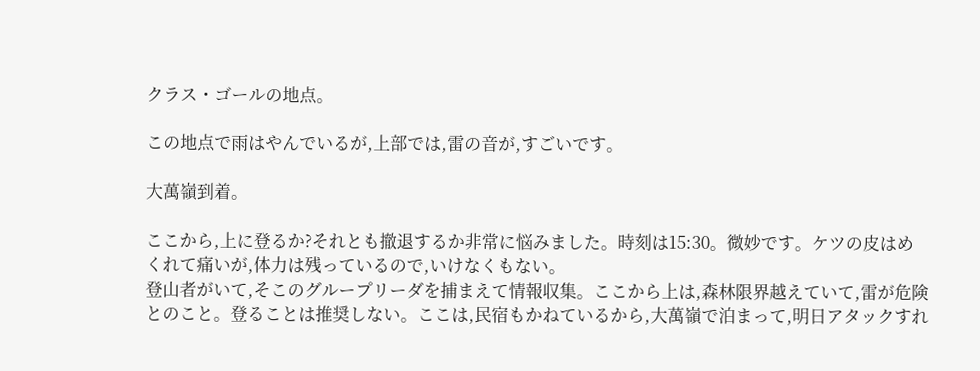クラス・ゴールの地点。

この地点で雨はやんでいるが,上部では,雷の音が,すごいです。

大萬嶺到着。

ここから,上に登るか?それとも撤退するか非常に悩みました。時刻は15:30。微妙です。ケツの皮はめくれて痛いが,体力は残っているので,いけなくもない。
登山者がいて,そこのグループリーダを捕まえて情報収集。ここから上は,森林限界越えていて,雷が危険とのこと。登ることは推奨しない。ここは,民宿もかねているから,大萬嶺で泊まって,明日アタックすれ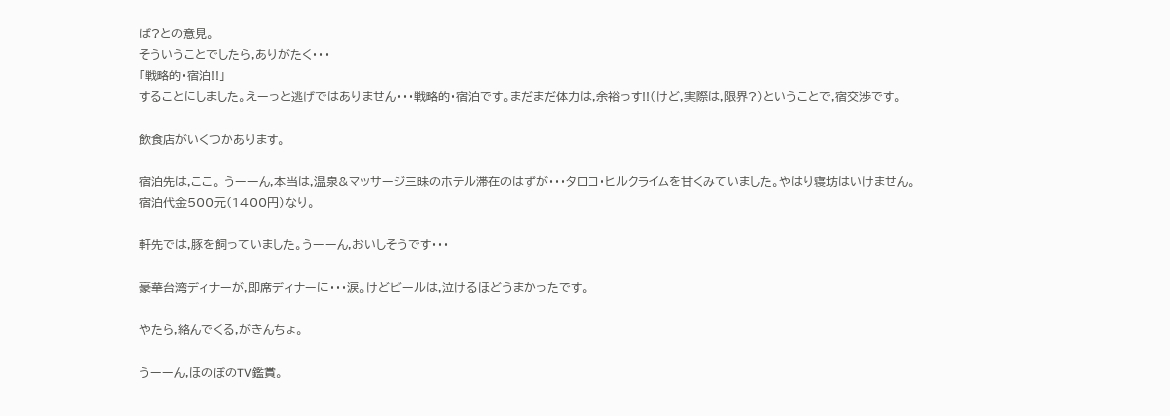ば?との意見。
そういうことでしたら,ありがたく・・・
「戦略的・宿泊!!」
することにしました。えーっと逃げではありません・・・戦略的・宿泊です。まだまだ体力は,余裕っす!!(けど,実際は,限界?)ということで,宿交渉です。

飲食店がいくつかあります。

宿泊先は,ここ。 うーーん,本当は,温泉&マッサージ三昧のホテル滞在のはずが・・・タロコ・ヒルクライムを甘くみていました。やはり寝坊はいけません。
宿泊代金500元(1400円)なり。

軒先では,豚を飼っていました。うーーん,おいしそうです・・・

豪華台湾ディナーが,即席ディナーに・・・涙。けどビールは,泣けるほどうまかったです。

やたら,絡んでくる,がきんちょ。

うーーん,ほのぼのTV鑑賞。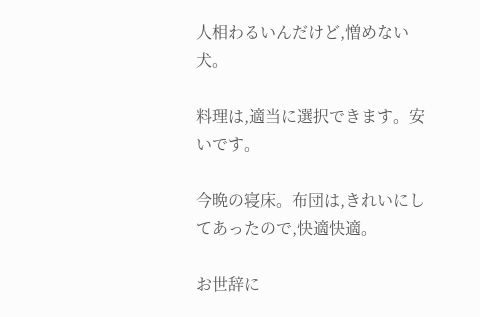人相わるいんだけど,憎めない犬。

料理は,適当に選択できます。安いです。

今晩の寝床。布団は,きれいにしてあったので,快適快適。

お世辞に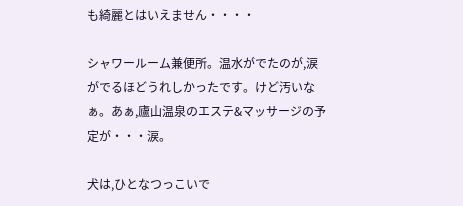も綺麗とはいえません・・・・

シャワールーム兼便所。温水がでたのが,涙がでるほどうれしかったです。けど汚いなぁ。あぁ,廬山温泉のエステ&マッサージの予定が・・・涙。

犬は,ひとなつっこいで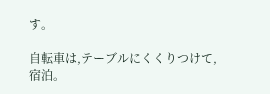す。

自転車は,テーブルにくくりつけて,宿泊。